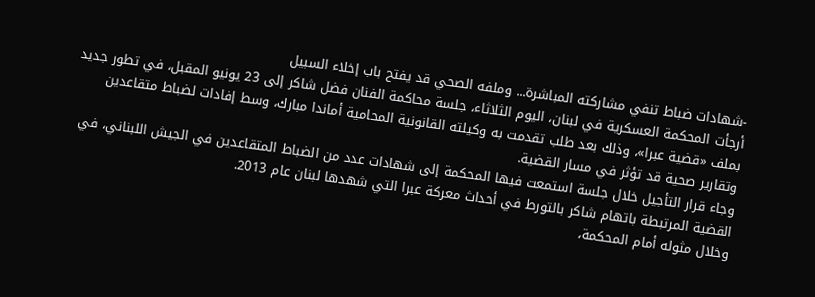-شهادات ضباط تنفي مشاركته المباشرة... وملفه الصحي قد يفتح باب إخلاء السبيل
أرجأت المحكمة العسكرية في لبنان، اليوم الثلاثاء، جلسة محاكمة الفنان فضل شاكر إلى 23 يونيو المقبل، في تطور جديد بملف «قضية عبرا»، وذلك بعد طلب تقدمت به وكيلته القانونية المحامية أماندا مبارك، وسط إفادات لضباط متقاعدين وتقارير صحية قد تؤثر في مسار القضية.
وجاء قرار التأجيل خلال جلسة استمعت فيها المحكمة إلى شهادات عدد من الضباط المتقاعدين في الجيش اللبناني، في القضية المرتبطة باتهام شاكر بالتورط في أحداث معركة عبرا التي شهدها لبنان عام 2013.
وخلال مثوله أمام المحكمة،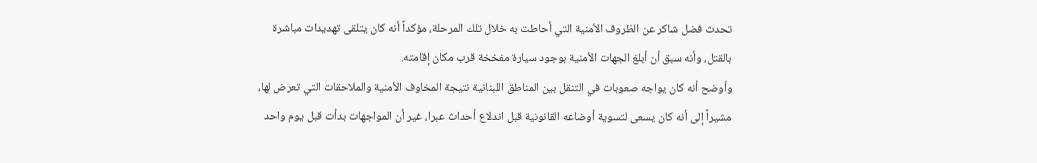تحدث فضل شاكر عن الظروف الأمنية التي أحاطت به خلال تلك المرحلة، مؤكداً أنه كان يتلقى تهديدات مباشرة بالقتل، وأنه سبق أن أبلغ الجهات الأمنية بوجود سيارة مفخخة قرب مكان إقامته.
وأوضح أنه كان يواجه صعوبات في التنقل بين المناطق اللبنانية نتيجة المخاوف الأمنية والملاحقات التي تعرض لها، مشيراً إلى أنه كان يسعى لتسوية أوضاعه القانونية قبل اندلاع أحداث عبرا، غير أن المواجهات بدأت قبل يوم واحد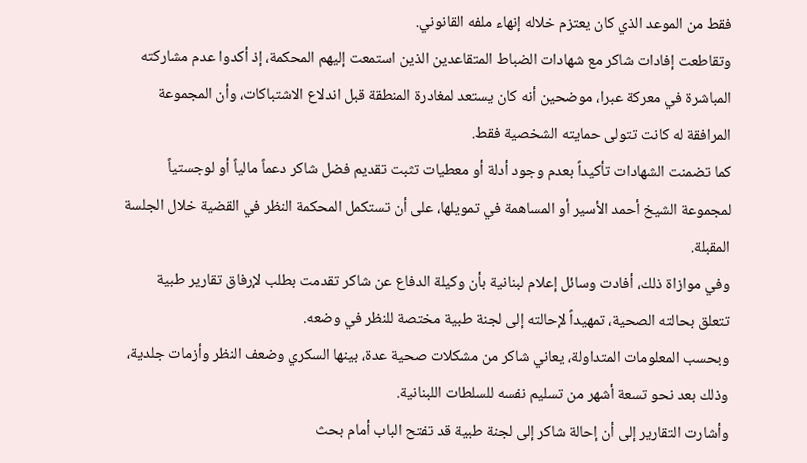فقط من الموعد الذي كان يعتزم خلاله إنهاء ملفه القانوني.
وتقاطعت إفادات شاكر مع شهادات الضباط المتقاعدين الذين استمعت إليهم المحكمة، إذ أكدوا عدم مشاركته المباشرة في معركة عبرا، موضحين أنه كان يستعد لمغادرة المنطقة قبل اندلاع الاشتباكات، وأن المجموعة المرافقة له كانت تتولى حمايته الشخصية فقط.
كما تضمنت الشهادات تأكيداً بعدم وجود أدلة أو معطيات تثبت تقديم فضل شاكر دعماً مالياً أو لوجستياً لمجموعة الشيخ أحمد الأسير أو المساهمة في تمويلها، على أن تستكمل المحكمة النظر في القضية خلال الجلسة المقبلة.
وفي موازاة ذلك، أفادت وسائل إعلام لبنانية بأن وكيلة الدفاع عن شاكر تقدمت بطلب لإرفاق تقارير طبية تتعلق بحالته الصحية، تمهيداً لإحالته إلى لجنة طبية مختصة للنظر في وضعه.
وبحسب المعلومات المتداولة، يعاني شاكر من مشكلات صحية عدة، بينها السكري وضعف النظر وأزمات جلدية، وذلك بعد نحو تسعة أشهر من تسليم نفسه للسلطات اللبنانية.
وأشارت التقارير إلى أن إحالة شاكر إلى لجنة طبية قد تفتح الباب أمام بحث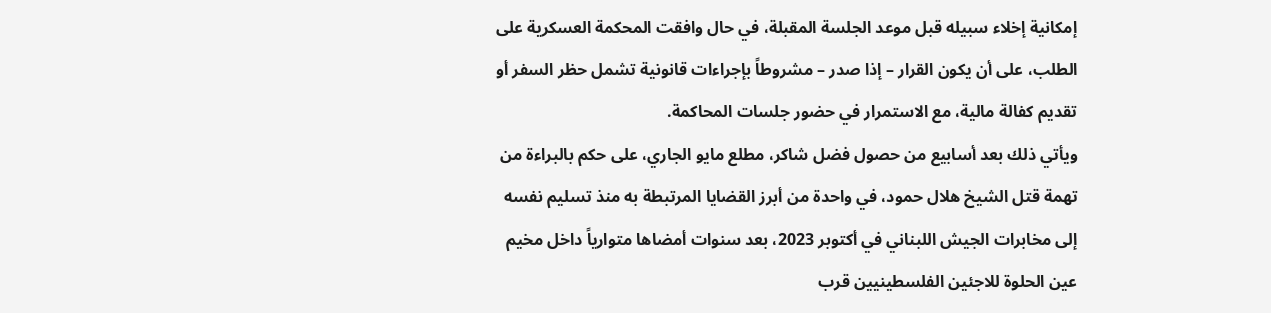إمكانية إخلاء سبيله قبل موعد الجلسة المقبلة، في حال وافقت المحكمة العسكرية على الطلب، على أن يكون القرار – إذا صدر – مشروطاً بإجراءات قانونية تشمل حظر السفر أو تقديم كفالة مالية، مع الاستمرار في حضور جلسات المحاكمة.
ويأتي ذلك بعد أسابيع من حصول فضل شاكر، مطلع مايو الجاري، على حكم بالبراءة من تهمة قتل الشيخ هلال حمود، في واحدة من أبرز القضايا المرتبطة به منذ تسليم نفسه إلى مخابرات الجيش اللبناني في أكتوبر 2023، بعد سنوات أمضاها متوارياً داخل مخيم عين الحلوة للاجئين الفلسطينيين قرب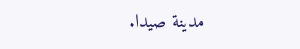مدينة صيدا.